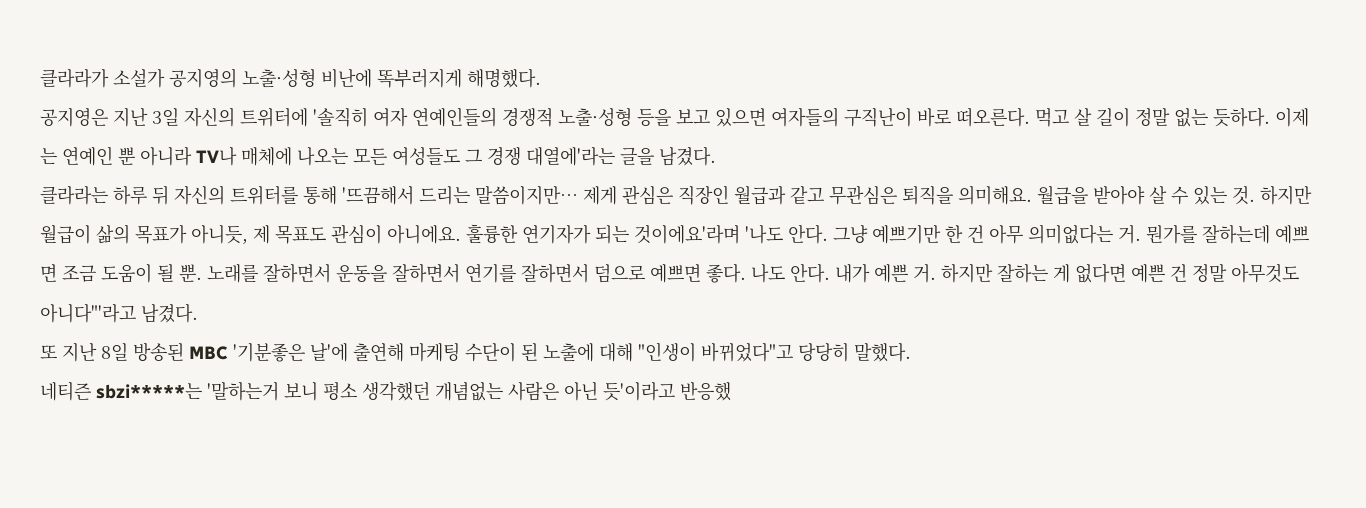클라라가 소설가 공지영의 노출·성형 비난에 똑부러지게 해명했다.
공지영은 지난 3일 자신의 트위터에 '솔직히 여자 연예인들의 경쟁적 노출·성형 등을 보고 있으면 여자들의 구직난이 바로 떠오른다. 먹고 살 길이 정말 없는 듯하다. 이제는 연예인 뿐 아니라 TV나 매체에 나오는 모든 여성들도 그 경쟁 대열에'라는 글을 남겼다.
클라라는 하루 뒤 자신의 트위터를 통해 '뜨끔해서 드리는 말씀이지만… 제게 관심은 직장인 월급과 같고 무관심은 퇴직을 의미해요. 월급을 받아야 살 수 있는 것. 하지만 월급이 삶의 목표가 아니듯, 제 목표도 관심이 아니에요. 훌륭한 연기자가 되는 것이에요'라며 '나도 안다. 그냥 예쁘기만 한 건 아무 의미없다는 거. 뭔가를 잘하는데 예쁘면 조금 도움이 될 뿐. 노래를 잘하면서 운동을 잘하면서 연기를 잘하면서 덤으로 예쁘면 좋다. 나도 안다. 내가 예쁜 거. 하지만 잘하는 게 없다면 예쁜 건 정말 아무것도 아니다"'라고 남겼다.
또 지난 8일 방송된 MBC '기분좋은 날'에 출연해 마케팅 수단이 된 노출에 대해 "인생이 바뀌었다"고 당당히 말했다.
네티즌 sbzi*****는 '말하는거 보니 평소 생각했던 개념없는 사람은 아닌 듯'이라고 반응했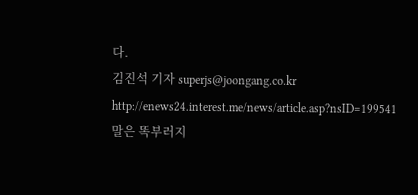다.
김진석 기자 superjs@joongang.co.kr
http://enews24.interest.me/news/article.asp?nsID=199541
말은 똑부러지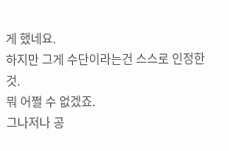게 했네요.
하지만 그게 수단이라는건 스스로 인정한 것.
뭐 어쩔 수 없겠죠.
그나저나 공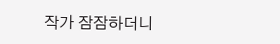작가 잠잠하더니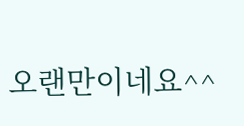오랜만이네요^^